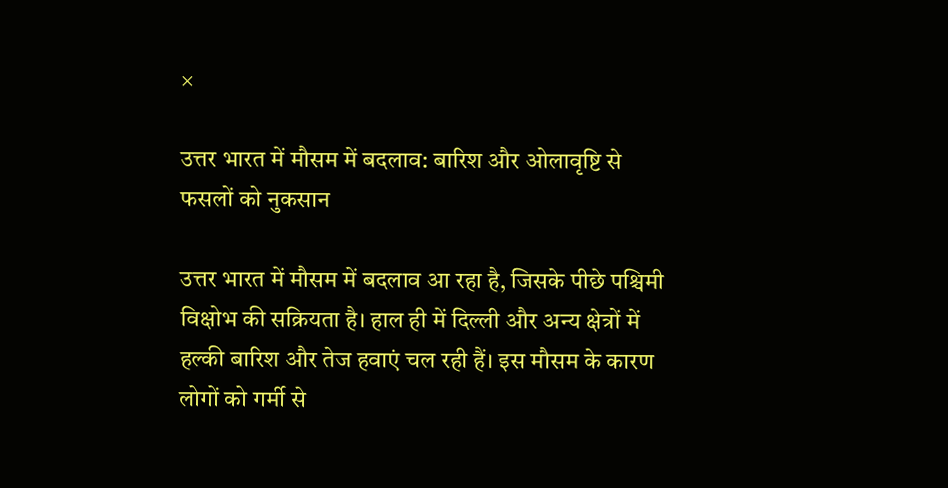×

उत्तर भारत में मौसम में बदलाव: बारिश और ओलावृष्टि से फसलों को नुकसान

उत्तर भारत में मौसम में बदलाव आ रहा है, जिसके पीछे पश्चिमी विक्षोभ की सक्रियता है। हाल ही में दिल्ली और अन्य क्षेत्रों में हल्की बारिश और तेज हवाएं चल रही हैं। इस मौसम के कारण लोगों को गर्मी से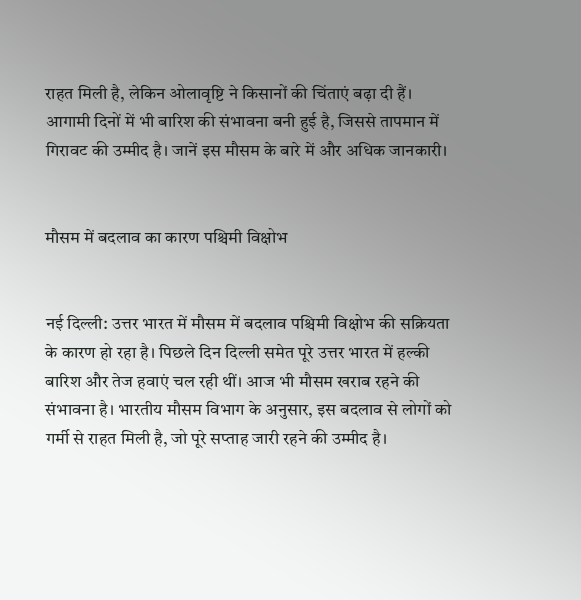राहत मिली है, लेकिन ओलावृष्टि ने किसानों की चिंताएं बढ़ा दी हैं। आगामी दिनों में भी बारिश की संभावना बनी हुई है, जिससे तापमान में गिरावट की उम्मीद है। जानें इस मौसम के बारे में और अधिक जानकारी।


मौसम में बदलाव का कारण पश्चिमी विक्षोभ


नई दिल्ली: उत्तर भारत में मौसम में बदलाव पश्चिमी विक्षोभ की सक्रियता के कारण हो रहा है। पिछले दिन दिल्ली समेत पूरे उत्तर भारत में हल्की बारिश और तेज हवाएं चल रही थीं। आज भी मौसम खराब रहने की संभावना है। भारतीय मौसम विभाग के अनुसार, इस बदलाव से लोगों को गर्मी से राहत मिली है, जो पूरे सप्ताह जारी रहने की उम्मीद है।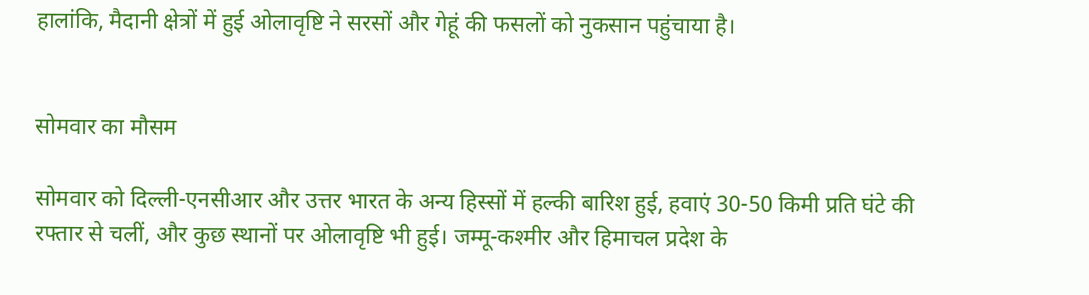हालांकि, मैदानी क्षेत्रों में हुई ओलावृष्टि ने सरसों और गेहूं की फसलों को नुकसान पहुंचाया है।


सोमवार का मौसम

सोमवार को दिल्ली-एनसीआर और उत्तर भारत के अन्य हिस्सों में हल्की बारिश हुई, हवाएं 30-50 किमी प्रति घंटे की रफ्तार से चलीं, और कुछ स्थानों पर ओलावृष्टि भी हुई। जम्मू-कश्मीर और हिमाचल प्रदेश के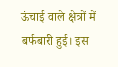ऊंचाई वाले क्षेत्रों में बर्फबारी हुई। इस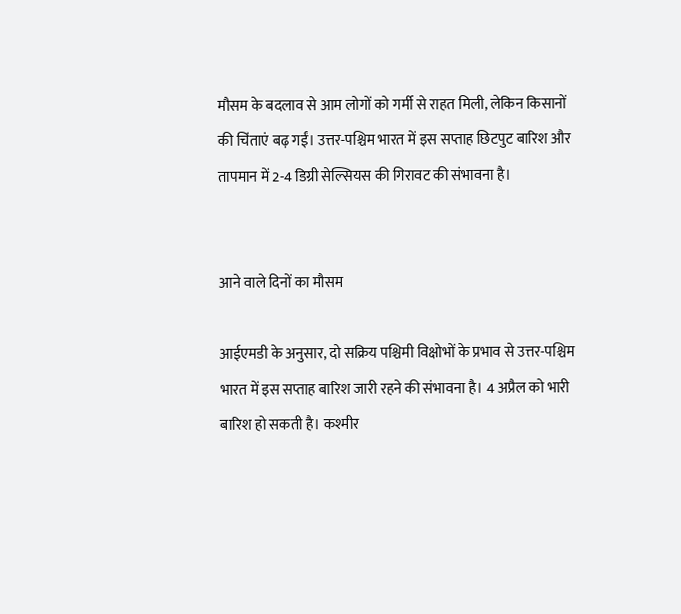मौसम के बदलाव से आम लोगों को गर्मी से राहत मिली, लेकिन किसानों की चिंताएं बढ़ गईं। उत्तर-पश्चिम भारत में इस सप्ताह छिटपुट बारिश और तापमान में 2-4 डिग्री सेल्सियस की गिरावट की संभावना है।


आने वाले दिनों का मौसम

आईएमडी के अनुसार, दो सक्रिय पश्चिमी विक्षोभों के प्रभाव से उत्तर-पश्चिम भारत में इस सप्ताह बारिश जारी रहने की संभावना है। 4 अप्रैल को भारी बारिश हो सकती है। कश्मीर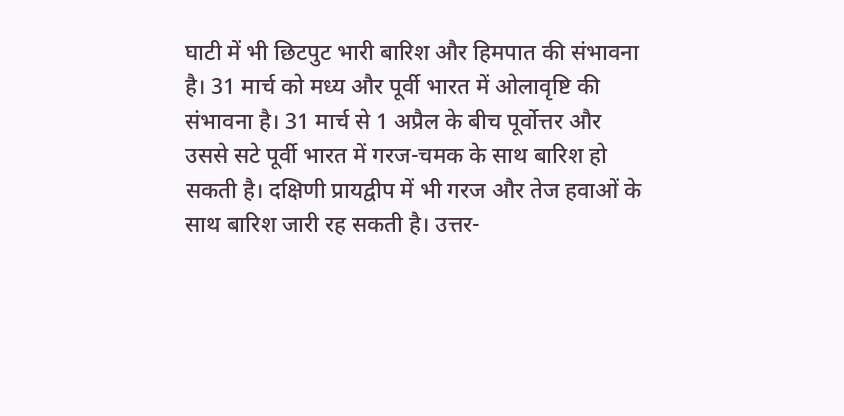घाटी में भी छिटपुट भारी बारिश और हिमपात की संभावना है। 31 मार्च को मध्य और पूर्वी भारत में ओलावृष्टि की संभावना है। 31 मार्च से 1 अप्रैल के बीच पूर्वोत्तर और उससे सटे पूर्वी भारत में गरज-चमक के साथ बारिश हो सकती है। दक्षिणी प्रायद्वीप में भी गरज और तेज हवाओं के साथ बारिश जारी रह सकती है। उत्तर-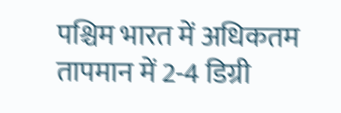पश्चिम भारत में अधिकतम तापमान में 2-4 डिग्री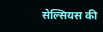सेल्सियस की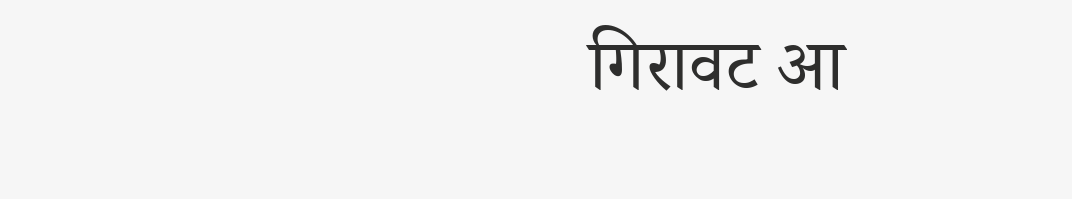गिरावट आ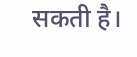सकती है।